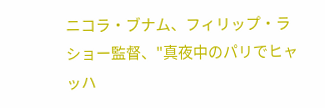ニコラ・ブナム、フィリップ・ラショー監督、"真夜中のパリでヒャッハ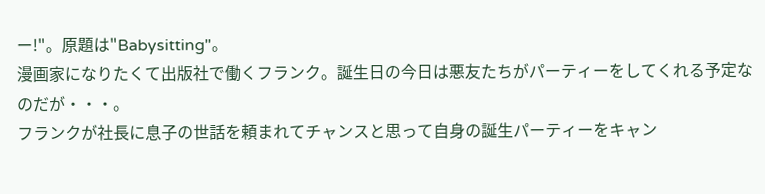ー!"。原題は"Babysitting"。
漫画家になりたくて出版社で働くフランク。誕生日の今日は悪友たちがパーティーをしてくれる予定なのだが・・・。
フランクが社長に息子の世話を頼まれてチャンスと思って自身の誕生パーティーをキャン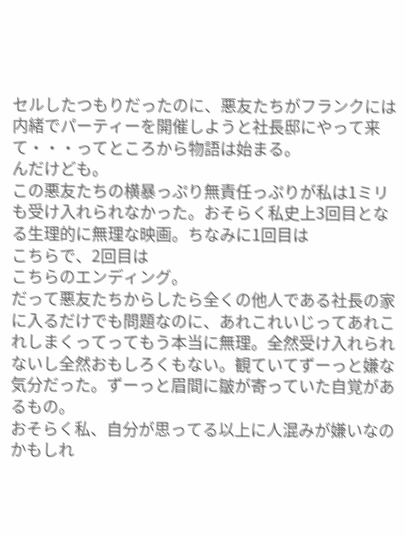セルしたつもりだったのに、悪友たちがフランクには内緒でパーティーを開催しようと社長邸にやって来て・・・ってところから物語は始まる。
んだけども。
この悪友たちの横暴っぷり無責任っぷりが私は1ミリも受け入れられなかった。おそらく私史上3回目となる生理的に無理な映画。ちなみに1回目は
こちらで、2回目は
こちらのエンディング。
だって悪友たちからしたら全くの他人である社長の家に入るだけでも問題なのに、あれこれいじってあれこれしまくってってもう本当に無理。全然受け入れられないし全然おもしろくもない。観ていてずーっと嫌な気分だった。ずーっと眉間に皺が寄っていた自覚があるもの。
おそらく私、自分が思ってる以上に人混みが嫌いなのかもしれ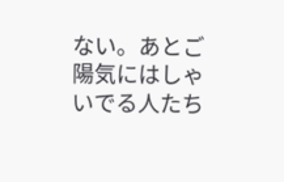ない。あとご陽気にはしゃいでる人たち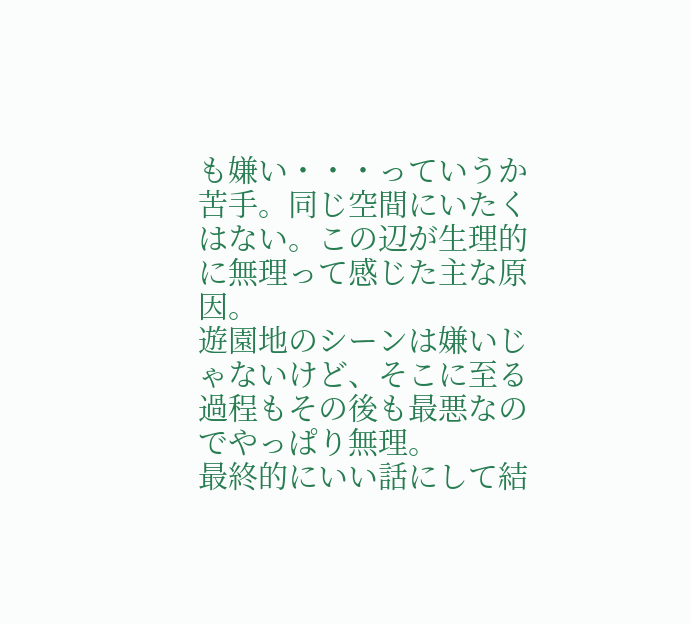も嫌い・・・っていうか苦手。同じ空間にいたくはない。この辺が生理的に無理って感じた主な原因。
遊園地のシーンは嫌いじゃないけど、そこに至る過程もその後も最悪なのでやっぱり無理。
最終的にいい話にして結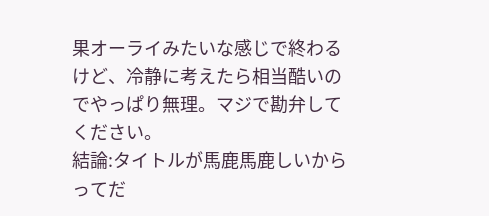果オーライみたいな感じで終わるけど、冷静に考えたら相当酷いのでやっぱり無理。マジで勘弁してください。
結論:タイトルが馬鹿馬鹿しいからってだ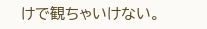けで観ちゃいけない。